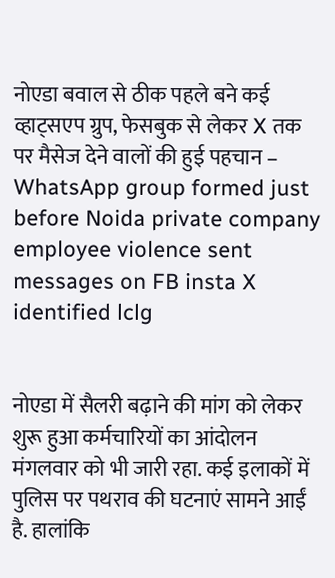नोएडा बवाल से ठीक पहले बने कई व्हाट्सएप ग्रुप, फेसबुक से लेकर X तक पर मैसेज देने वालों की हुई पहचान – WhatsApp group formed just before Noida private company employee violence sent messages on FB insta X identified lclg


नोएडा में सैलरी बढ़ाने की मांग को लेकर शुरू हुआ कर्मचारियों का आंदोलन मंगलवार को भी जारी रहा. कई इलाकों में पुलिस पर पथराव की घटनाएं सामने आईं है. हालांकि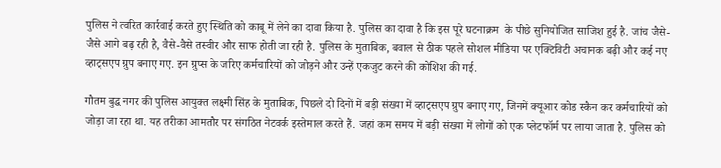पुलिस ने त्वरित कार्रवाई करते हुए स्थिति को काबू में लेने का दावा किया है. पुलिस का दावा है कि इस पूरे घटनाक्रम  के पीछे सुनियोजित साजिश हुई है. जांच जैसे-जैसे आगे बढ़ रही है, वैसे-वैसे तस्वीर और साफ होती जा रही है. पुलिस के मुताबिक, बवाल से ठीक पहले सोशल मीडिया पर एक्टिविटी अचानक बढ़ी और कई नए व्हाट्सएप ग्रुप बनाए गए. इन ग्रुप्स के जरिए कर्मचारियों को जोड़ने और उन्हें एकजुट करने की कोशिश की गई.

गौतम बुद्ध नगर की पुलिस आयुक्त लक्ष्मी सिंह के मुताबिक, पिछले दो दिनों में बड़ी संख्या में व्हाट्सएप ग्रुप बनाए गए, जिनमें क्यूआर कोड स्कैन कर कर्मचारियों को जोड़ा जा रहा था. यह तरीका आमतौर पर संगठित नेटवर्क इस्तेमाल करते हैं. जहां कम समय में बड़ी संख्या में लोगों को एक प्लेटफॉर्म पर लाया जाता है. पुलिस को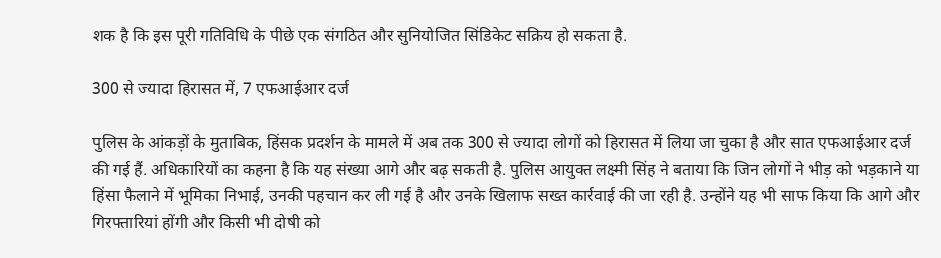शक है कि इस पूरी गतिविधि के पीछे एक संगठित और सुनियोजित सिंडिकेट सक्रिय हो सकता है.

300 से ज्यादा हिरासत में, 7 एफआईआर दर्ज

पुलिस के आंकड़ों के मुताबिक, हिंसक प्रदर्शन के मामले में अब तक 300 से ज्यादा लोगों को हिरासत में लिया जा चुका है और सात एफआईआर दर्ज की गई हैं. अधिकारियों का कहना है कि यह संख्या आगे और बढ़ सकती है. पुलिस आयुक्त लक्ष्मी सिंह ने बताया कि जिन लोगों ने भीड़ को भड़काने या हिंसा फैलाने में भूमिका निभाई, उनकी पहचान कर ली गई है और उनके खिलाफ सख्त कार्रवाई की जा रही है. उन्होंने यह भी साफ किया कि आगे और गिरफ्तारियां होंगी और किसी भी दोषी को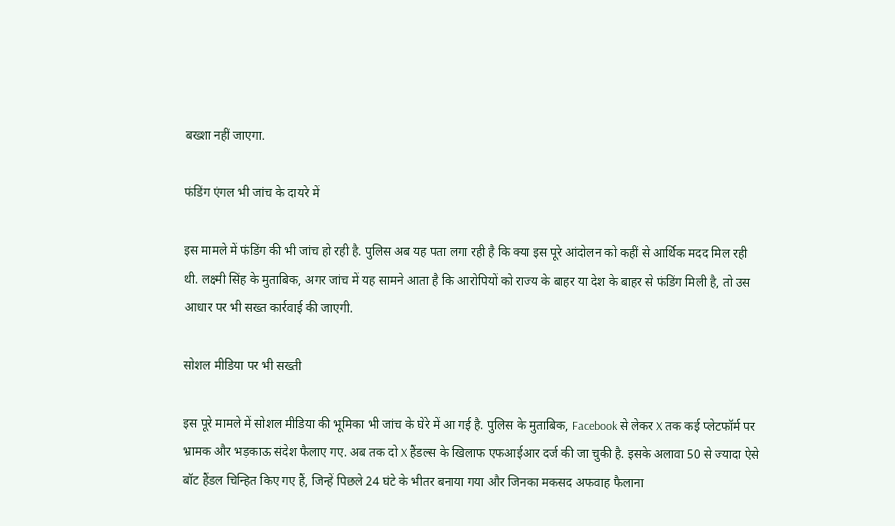बख्शा नहीं जाएगा.

फंडिंग एंगल भी जांच के दायरे में

इस मामले में फंडिंग की भी जांच हो रही है. पुलिस अब यह पता लगा रही है कि क्या इस पूरे आंदोलन को कहीं से आर्थिक मदद मिल रही थी. लक्ष्मी सिंह के मुताबिक, अगर जांच में यह सामने आता है कि आरोपियों को राज्य के बाहर या देश के बाहर से फंडिंग मिली है, तो उस आधार पर भी सख्त कार्रवाई की जाएगी.

सोशल मीडिया पर भी सख्ती

इस पूरे मामले में सोशल मीडिया की भूमिका भी जांच के घेरे में आ गई है. पुलिस के मुताबिक, Facebook से लेकर X तक कई प्लेटफॉर्म पर भ्रामक और भड़काऊ संदेश फैलाए गए. अब तक दो X हैंडल्स के खिलाफ एफआईआर दर्ज की जा चुकी है. इसके अलावा 50 से ज्यादा ऐसे बॉट हैंडल चिन्हित किए गए हैं, जिन्हें पिछले 24 घंटे के भीतर बनाया गया और जिनका मकसद अफवाह फैलाना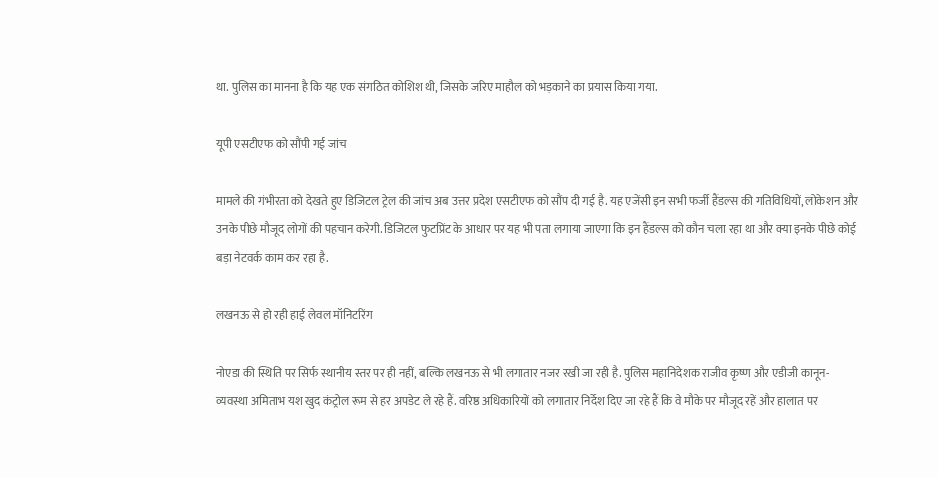था. पुलिस का मानना है कि यह एक संगठित कोशिश थी, जिसके जरिए माहौल को भड़काने का प्रयास किया गया.

यूपी एसटीएफ को सौंपी गई जांच

मामले की गंभीरता को देखते हुए डिजिटल ट्रेल की जांच अब उत्तर प्रदेश एसटीएफ को सौंप दी गई है. यह एजेंसी इन सभी फर्जी हैंडल्स की गतिविधियों, लोकेशन और उनके पीछे मौजूद लोगों की पहचान करेगी. डिजिटल फुटप्रिंट के आधार पर यह भी पता लगाया जाएगा कि इन हैंडल्स को कौन चला रहा था और क्या इनके पीछे कोई बड़ा नेटवर्क काम कर रहा है.

लखनऊ से हो रही हाई लेवल मॉनिटरिंग

नोएडा की स्थिति पर सिर्फ स्थानीय स्तर पर ही नहीं, बल्कि लखनऊ से भी लगातार नजर रखी जा रही है. पुलिस महानिदेशक राजीव कृष्ण और एडीजी कानून-व्यवस्था अमिताभ यश खुद कंट्रोल रूम से हर अपडेट ले रहे हैं. वरिष्ठ अधिकारियों को लगातार निर्देश दिए जा रहे हैं कि वे मौके पर मौजूद रहें और हालात पर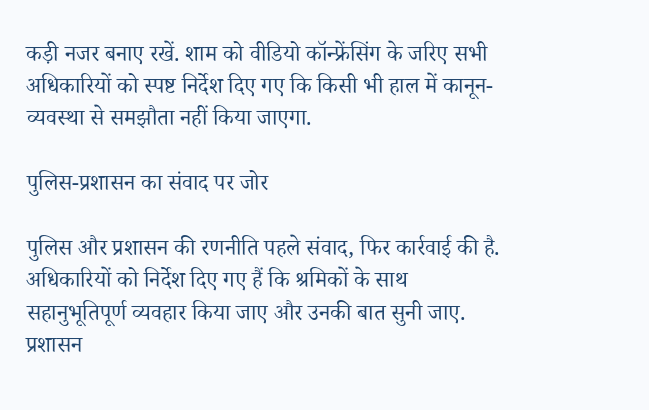कड़ी नजर बनाए रखें. शाम को वीडियो कॉन्फ्रेंसिंग के जरिए सभी अधिकारियों को स्पष्ट निर्देश दिए गए कि किसी भी हाल में कानून-व्यवस्था से समझौता नहीं किया जाएगा.

पुलिस-प्रशासन का संवाद पर जोर

पुलिस और प्रशासन की रणनीति पहले संवाद, फिर कार्रवाई की है. अधिकारियों को निर्देश दिए गए हैं कि श्रमिकों के साथ सहानुभूतिपूर्ण व्यवहार किया जाए और उनकी बात सुनी जाए. प्रशासन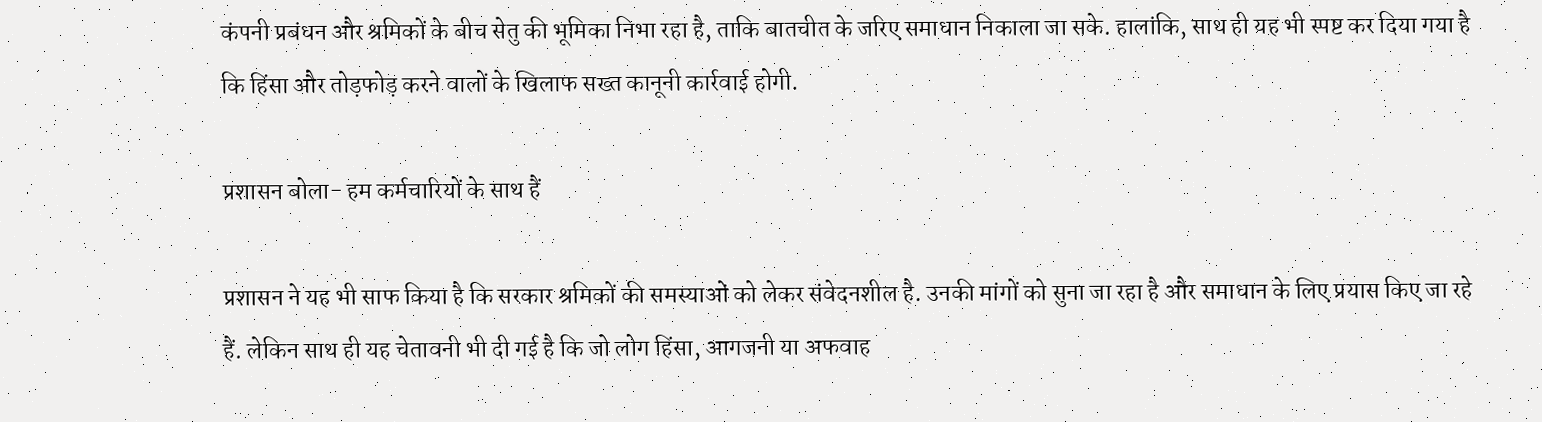कंपनी प्रबंधन और श्रमिकों के बीच सेतु की भूमिका निभा रहा है, ताकि बातचीत के जरिए समाधान निकाला जा सके. हालांकि, साथ ही यह भी स्पष्ट कर दिया गया है कि हिंसा और तोड़फोड़ करने वालों के खिलाफ सख्त कानूनी कार्रवाई होगी.

प्रशासन बोला- हम कर्मचारियों के साथ हैं

प्रशासन ने यह भी साफ किया है कि सरकार श्रमिकों की समस्याओं को लेकर संवेदनशील है. उनकी मांगों को सुना जा रहा है और समाधान के लिए प्रयास किए जा रहे हैं. लेकिन साथ ही यह चेतावनी भी दी गई है कि जो लोग हिंसा, आगजनी या अफवाह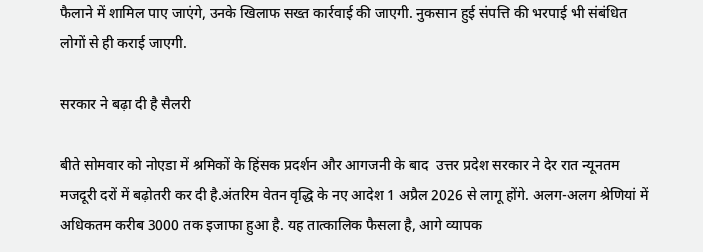फैलाने में शामिल पाए जाएंगे, उनके खिलाफ सख्त कार्रवाई की जाएगी. नुकसान हुई संपत्ति की भरपाई भी संबंधित लोगों से ही कराई जाएगी.

सरकार ने बढ़ा दी है सैलरी

बीते सोमवार को नोएडा में श्रमिकों के हिंसक प्रदर्शन और आगजनी के बाद  उत्तर प्रदेश सरकार ने देर रात न्यूनतम मजदूरी दरों में बढ़ोतरी कर दी है.अंतरिम वेतन वृद्धि के नए आदेश 1 अप्रैल 2026 से लागू होंगे. अलग-अलग श्रेणियां में अधिकतम करीब 3000 तक इजाफा हुआ है. यह तात्कालिक फैसला है, आगे व्यापक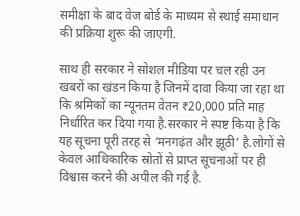समीक्षा के बाद वेज बोर्ड के माध्यम से स्थाई समाधान की प्रक्रिया शुरू की जाएगी.

साथ ही सरकार ने सोशल मीडिया पर चल रही उन खबरों का खंडन किया है जिनमें दावा किया जा रहा था कि श्रमिकों का न्यूनतम वेतन ₹20,000 प्रति माह निर्धारित कर दिया गया है.सरकार ने स्पष्ट किया है कि यह सूचना पूरी तरह से ‘मनगढ़ंत और झूठी’ है.लोगों से केवल आधिकारिक स्रोतों से प्राप्त सूचनाओं पर ही विश्वास करने की अपील की गई है.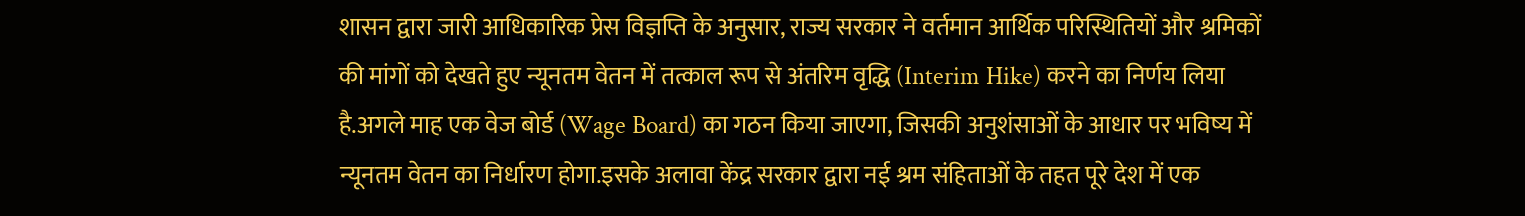शासन द्वारा जारी आधिकारिक प्रेस विज्ञप्ति के अनुसार, राज्य सरकार ने वर्तमान आर्थिक परिस्थितियों और श्रमिकों की मांगों को देखते हुए न्यूनतम वेतन में तत्काल रूप से अंतरिम वृद्धि (Interim Hike) करने का निर्णय लिया है.अगले माह एक वेज बोर्ड (Wage Board) का गठन किया जाएगा, जिसकी अनुशंसाओं के आधार पर भविष्य में न्यूनतम वेतन का निर्धारण होगा.इसके अलावा केंद्र सरकार द्वारा नई श्रम संहिताओं के तहत पूरे देश में एक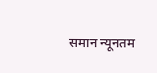समान न्यूनतम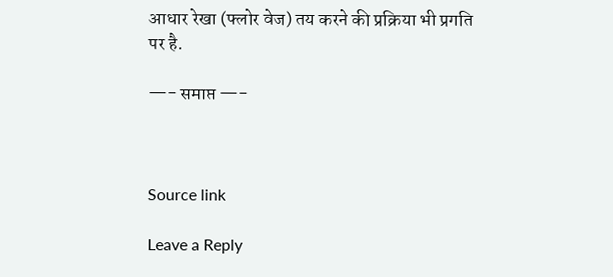आधार रेखा (फ्लोर वेज) तय करने की प्रक्रिया भी प्रगति पर है.

—- समाप्त —-



Source link

Leave a Reply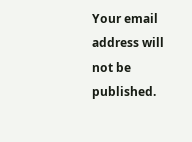Your email address will not be published.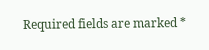Required fields are marked *